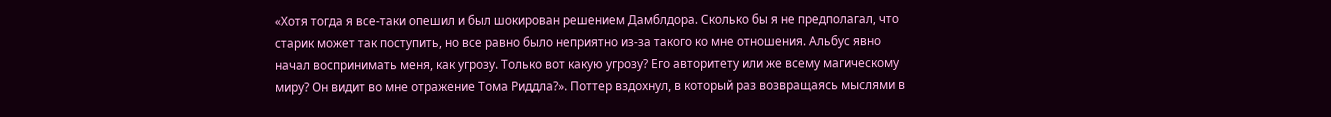«Хотя тогда я все-таки опешил и был шокирован решением Дамблдора. Сколько бы я не предполагал, что старик может так поступить, но все равно было неприятно из-за такого ко мне отношения. Альбус явно начал воспринимать меня, как угрозу. Только вот какую угрозу? Его авторитету или же всему магическому миру? Он видит во мне отражение Тома Риддла?». Поттер вздохнул, в который раз возвращаясь мыслями в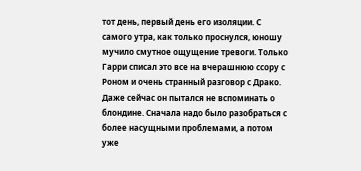тот день, первый день его изоляции. С самого утра, как только проснулся, юношу мучило смутное ощущение тревоги. Только Гарри списал это все на вчерашнюю ссору с Роном и очень странный разговор с Драко. Даже сейчас он пытался не вспоминать о блондине. Сначала надо было разобраться с более насущными проблемами, а потом уже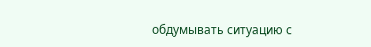обдумывать ситуацию с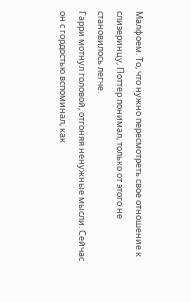Малфоем. То, что нужно пересмотреть свое отношение к слизеринцу, Поттер понимал, только от этого не становилось легче.
Гарри мотнул головой, отгоняя ненужные мысли. Сейчас он с гордостью вспоминал, как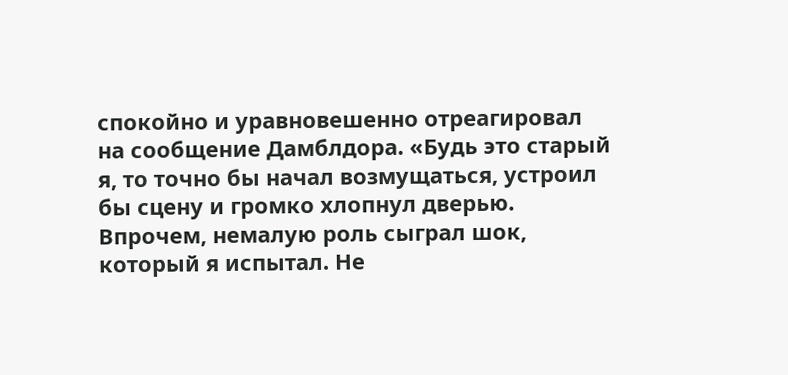спокойно и уравновешенно отреагировал на сообщение Дамблдора. «Будь это старый я, то точно бы начал возмущаться, устроил бы сцену и громко хлопнул дверью. Впрочем, немалую роль сыграл шок, который я испытал. Не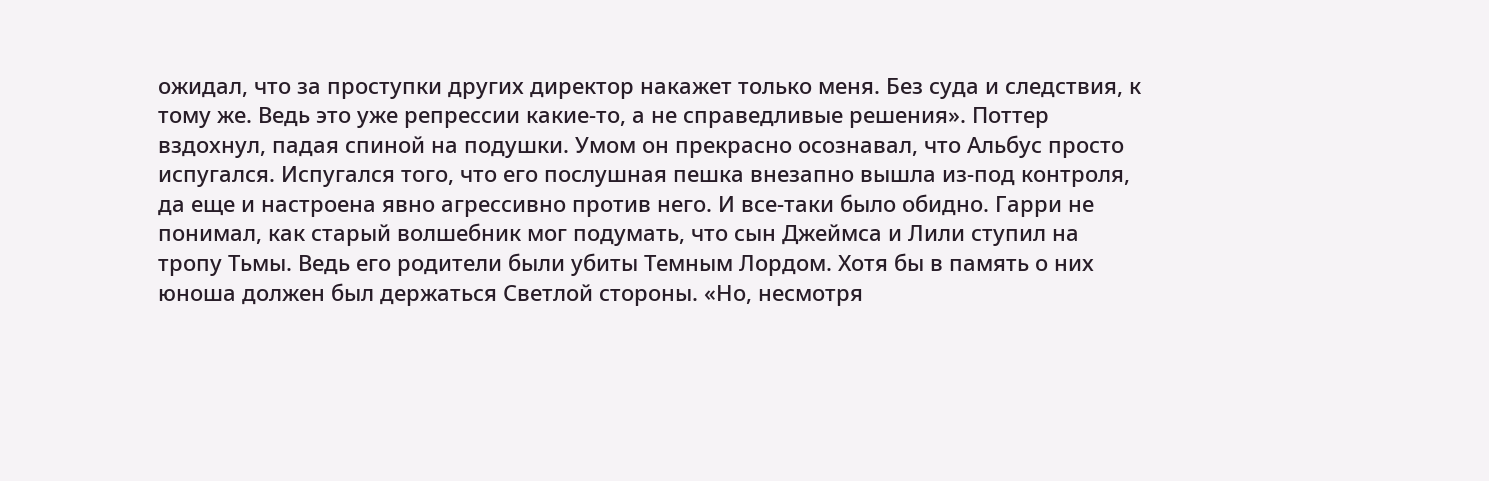ожидал, что за проступки других директор накажет только меня. Без суда и следствия, к тому же. Ведь это уже репрессии какие-то, а не справедливые решения». Поттер вздохнул, падая спиной на подушки. Умом он прекрасно осознавал, что Альбус просто испугался. Испугался того, что его послушная пешка внезапно вышла из-под контроля, да еще и настроена явно агрессивно против него. И все-таки было обидно. Гарри не понимал, как старый волшебник мог подумать, что сын Джеймса и Лили ступил на тропу Тьмы. Ведь его родители были убиты Темным Лордом. Хотя бы в память о них юноша должен был держаться Светлой стороны. «Но, несмотря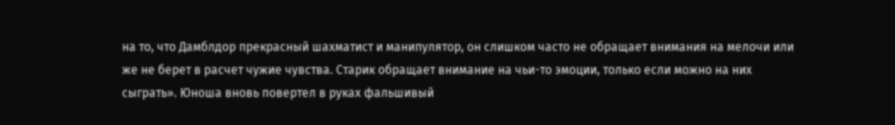на то, что Дамблдор прекрасный шахматист и манипулятор, он слишком часто не обращает внимания на мелочи или же не берет в расчет чужие чувства. Старик обращает внимание на чьи-то эмоции, только если можно на них сыграть». Юноша вновь повертел в руках фальшивый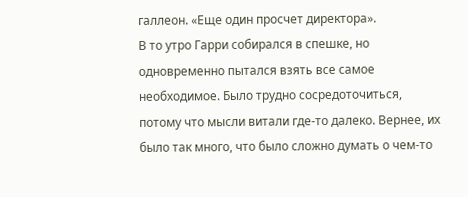галлеон. «Еще один просчет директора».
В то утро Гарри собирался в спешке, но одновременно пытался взять все самое необходимое. Было трудно сосредоточиться, потому что мысли витали где-то далеко. Вернее, их было так много, что было сложно думать о чем-то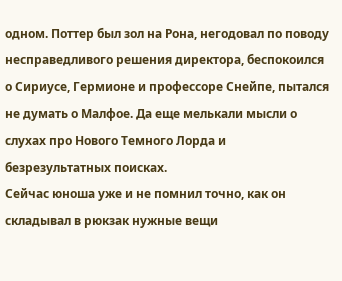одном. Поттер был зол на Рона, негодовал по поводу несправедливого решения директора, беспокоился о Сириусе, Гермионе и профессоре Снейпе, пытался не думать о Малфое. Да еще мелькали мысли о слухах про Нового Темного Лорда и безрезультатных поисках.
Сейчас юноша уже и не помнил точно, как он складывал в рюкзак нужные вещи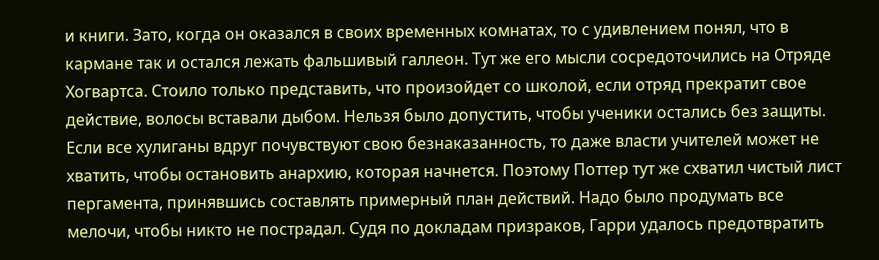и книги. Зато, когда он оказался в своих временных комнатах, то с удивлением понял, что в кармане так и остался лежать фальшивый галлеон. Тут же его мысли сосредоточились на Отряде Хогвартса. Стоило только представить, что произойдет со школой, если отряд прекратит свое действие, волосы вставали дыбом. Нельзя было допустить, чтобы ученики остались без защиты. Если все хулиганы вдруг почувствуют свою безнаказанность, то даже власти учителей может не хватить, чтобы остановить анархию, которая начнется. Поэтому Поттер тут же схватил чистый лист пергамента, принявшись составлять примерный план действий. Надо было продумать все мелочи, чтобы никто не пострадал. Судя по докладам призраков, Гарри удалось предотвратить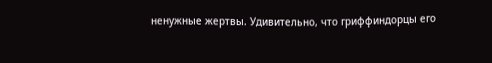ненужные жертвы. Удивительно, что гриффиндорцы его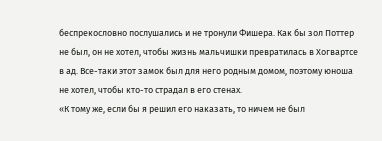беспрекословно послушались и не тронули Фишера. Как бы зол Поттер не был, он не хотел, чтобы жизнь мальчишки превратилась в Хогвартсе в ад. Все-таки этот замок был для него родным домом, поэтому юноша не хотел, чтобы кто-то страдал в его стенах.
«К тому же, если бы я решил его наказать, то ничем не был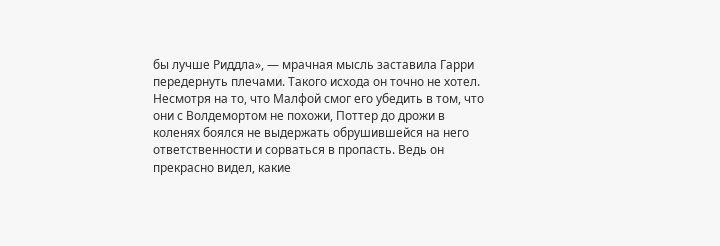бы лучше Риддла», — мрачная мысль заставила Гарри передернуть плечами. Такого исхода он точно не хотел. Несмотря на то, что Малфой смог его убедить в том, что они с Волдемортом не похожи, Поттер до дрожи в коленях боялся не выдержать обрушившейся на него ответственности и сорваться в пропасть. Ведь он прекрасно видел, какие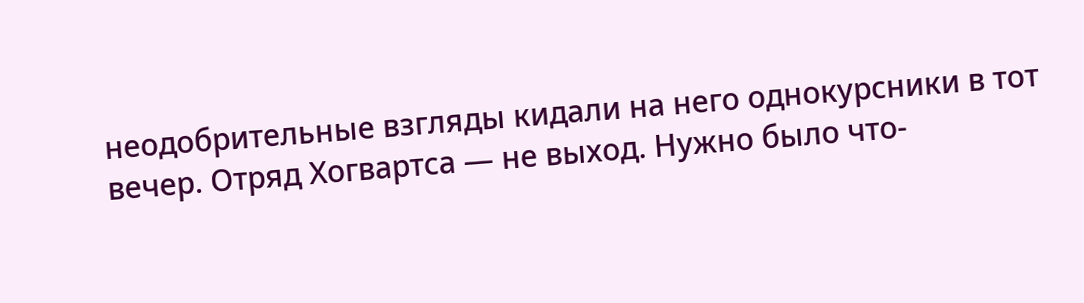неодобрительные взгляды кидали на него однокурсники в тот вечер. Отряд Хогвартса — не выход. Нужно было что-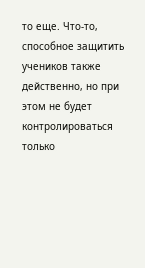то еще. Что-то, способное защитить учеников также действенно, но при этом не будет контролироваться только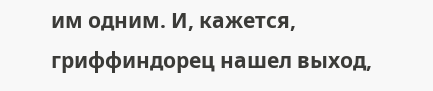им одним. И, кажется, гриффиндорец нашел выход,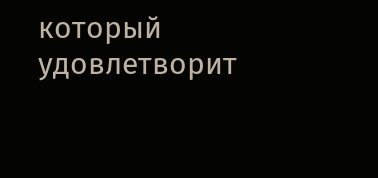который удовлетворит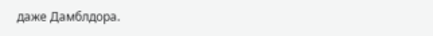даже Дамблдора.